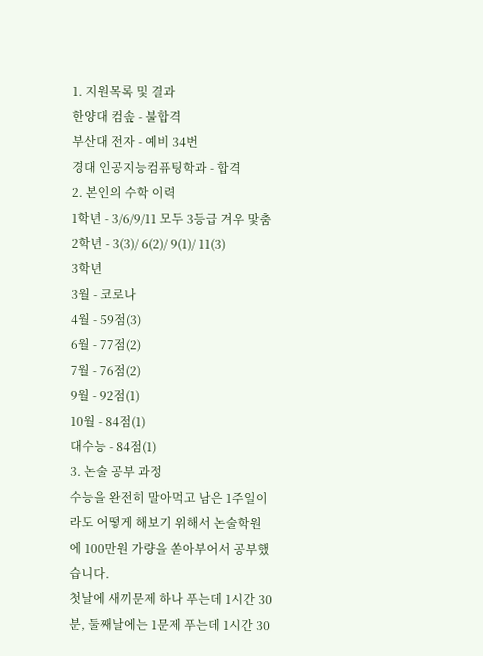1. 지원목록 및 결과
한양대 컴솦 - 불합격
부산대 전자 - 예비 34번
경대 인공지능컴퓨팅학과 - 합격
2. 본인의 수학 이력
1학년 - 3/6/9/11 모두 3등급 겨우 맟춤
2학년 - 3(3)/ 6(2)/ 9(1)/ 11(3)
3학년
3월 - 코로나
4월 - 59점(3)
6월 - 77점(2)
7월 - 76점(2)
9월 - 92점(1)
10월 - 84점(1)
대수능 - 84점(1)
3. 논술 공부 과정
수능을 완전히 말아먹고 남은 1주일이라도 어떻게 해보기 위해서 논술학원에 100만원 가량을 쏟아부어서 공부했습니다.
첫날에 새끼문제 하나 푸는데 1시간 30분, 둘째날에는 1문제 푸는데 1시간 30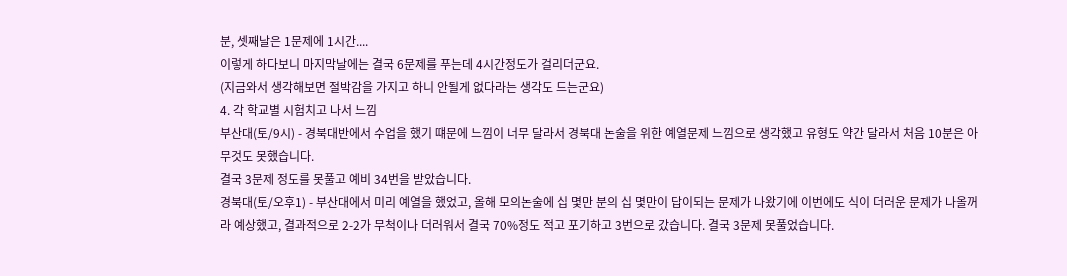분, 셋째날은 1문제에 1시간....
이렇게 하다보니 마지막날에는 결국 6문제를 푸는데 4시간정도가 걸리더군요.
(지금와서 생각해보면 절박감을 가지고 하니 안될게 없다라는 생각도 드는군요)
4. 각 학교별 시험치고 나서 느낌
부산대(토/9시) - 경북대반에서 수업을 했기 떄문에 느낌이 너무 달라서 경북대 논술을 위한 예열문제 느낌으로 생각했고 유형도 약간 달라서 처음 10분은 아무것도 못했습니다.
결국 3문제 정도를 못풀고 예비 34번을 받았습니다.
경북대(토/오후1) - 부산대에서 미리 예열을 했었고, 올해 모의논술에 십 몇만 분의 십 몇만이 답이되는 문제가 나왔기에 이번에도 식이 더러운 문제가 나올꺼라 예상했고, 결과적으로 2-2가 무척이나 더러워서 결국 70%정도 적고 포기하고 3번으로 갔습니다. 결국 3문제 못풀었습니다.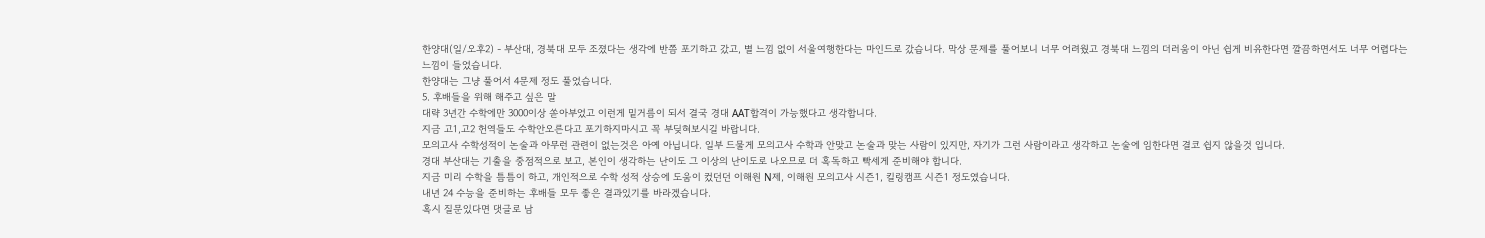한양대(일/오후2) - 부산대, 경북대 모두 조졌다는 생각에 반쯤 포기하고 갔고, 별 느낌 없이 서울여행한다는 마인드로 갔습니다. 막상 문제를 풀어보니 너무 어려웠고 경북대 느낌의 더러움이 아닌 쉽게 비유한다면 깔끔하면서도 너무 어렵다는 느낌이 들었습니다.
한양대는 그냥 풀어서 4문제 정도 풀었습니다.
5. 후배들을 위해 해주고 싶은 말
대략 3년간 수학에만 3000이상 쏟아부었고 이런게 밑거름이 되서 결국 경대 AAT합격이 가능했다고 생각합니다.
지금 고1,고2 헌역들도 수학안오른다고 포기하지마시고 꼭 부딪혀보시길 바랍니다.
모의고사 수학성적이 논술과 아무런 관련이 없는것은 아예 아닙니다. 일부 드물게 모의고사 수학과 안맞고 논술과 맞는 사람이 있지만, 자기가 그런 사람이라고 생각하고 논술에 임한다면 결코 쉽지 않을것 입니다.
경대 부산대는 기출을 중점적으로 보고, 본인이 생각하는 난이도 그 이상의 난이도로 나오므로 더 혹독하고 빡세게 준비해야 합니다.
지금 미리 수학을 틈틈이 하고, 개인적으로 수학 성적 상승에 도움이 컸던던 이해원 N제, 이해원 모의고사 시즌1, 킬링캠프 시즌1 정도였습니다.
내년 24 수능을 준비하는 후배들 모두 좋은 결과있기를 바라겠습니다.
혹시 질문있다면 댓글로 남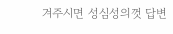겨주시면 성심성의껏 답변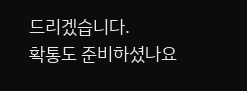드리겠습니다.
확통도 준비하셨나요